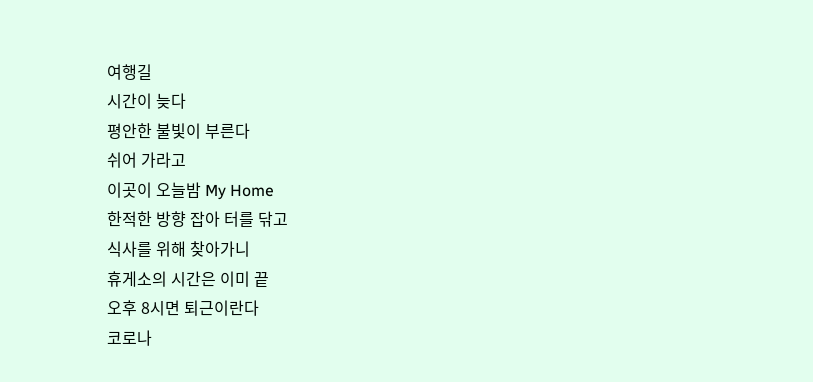여행길
시간이 늦다
평안한 불빛이 부른다
쉬어 가라고
이곳이 오늘밤 My Home
한적한 방향 잡아 터를 닦고
식사를 위해 찾아가니
휴게소의 시간은 이미 끝
오후 8시면 퇴근이란다
코로나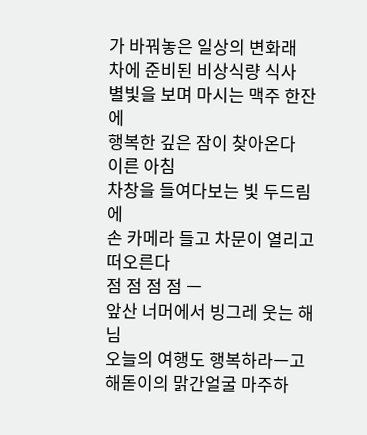가 바꿔놓은 일상의 변화래
차에 준비된 비상식량 식사
별빛을 보며 마시는 맥주 한잔에
행복한 깊은 잠이 찾아온다
이른 아침
차창을 들여다보는 빛 두드림에
손 카메라 들고 차문이 열리고
떠오른다
점 점 점 점 ㅡ
앞산 너머에서 빙그레 웃는 해님
오늘의 여행도 행복하라ㅡ고
해돋이의 맑간얼굴 마주하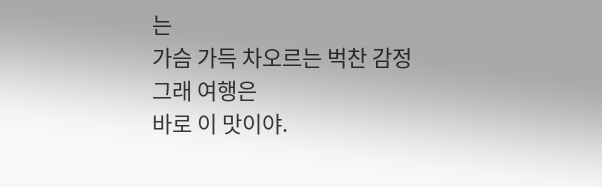는
가슴 가득 차오르는 벅찬 감정
그래 여행은
바로 이 맛이야.